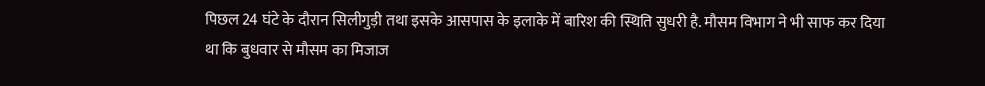पिछल 24 घंटे के दौरान सिलीगुड़ी तथा इसके आसपास के इलाके में बारिश की स्थिति सुधरी है. मौसम विभाग ने भी साफ कर दिया था कि बुधवार से मौसम का मिजाज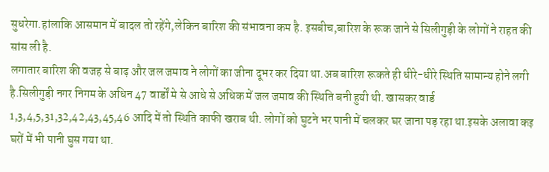सुधरेगा.हांलाकि आसमान में बादल तो रहेंगे,लेकिन बारिश की संभावना कम है. इसबीच,बारिश के रूक जाने से सिलीगुड़ी के लोगों ने राहत की सांस ली है.
लगातार बारिश की वजह से बाढ़ और जल जमाव ने लोगों का जीना दूभर कर दिया था.अब बारिश रूकते ही धीरे-धीरे स्थिति सामान्य होने लगी है.सिलीगुड़ी नगर निगम के अधिन 47 वार्डों मे से आधे से अधिक में जल जमाव की स्थिति बनी हुयी थी. खासकर वार्ड 1,3,4,5,31,32,42,43,45,46 आदि में तो स्थिति काफी खराब थी. लोगों को घुटने भर पानी में चलकर घर जाना पड़ रहा था.इसके अलावा कइ घरों में भी पानी घुस गया था.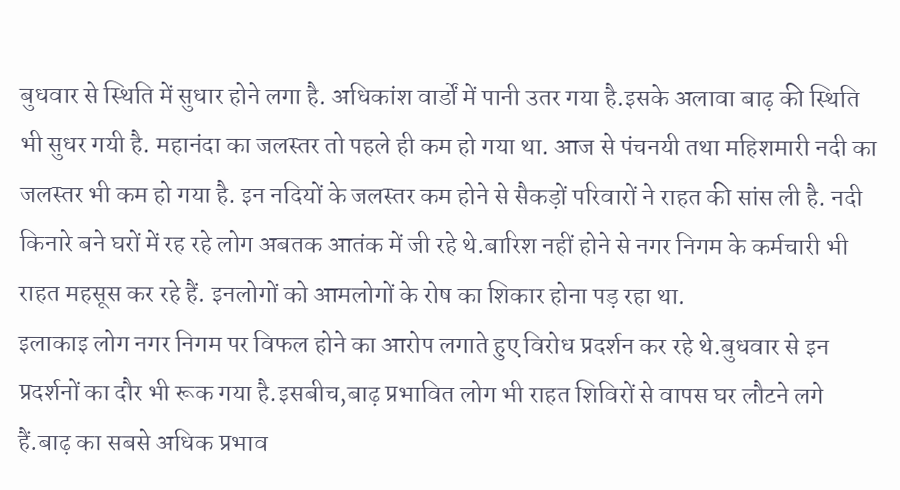बुधवार से स्थिति में सुधार होने लगा है. अधिकांश वार्डों में पानी उतर गया है.इसके अलावा बाढ़ की स्थिति भी सुधर गयी है. महानंदा का जलस्तर तो पहले ही कम हो गया था. आज से पंचनयी तथा महिशमारी नदी का जलस्तर भी कम हो गया है. इन नदियों के जलस्तर कम होने से सैकड़ों परिवारों ने राहत की सांस ली है. नदी किनारे बने घरों में रह रहे लोग अबतक आतंक में जी रहे थे.बारिश नहीं होने से नगर निगम के कर्मचारी भी राहत महसूस कर रहे हैं. इनलोगों को आमलोगों के रोष का शिकार होना पड़ रहा था.
इलाकाइ लोग नगर निगम पर विफल होने का आरोप लगाते हुए विरोध प्रदर्शन कर रहे थे.बुधवार से इन प्रदर्शनों का दौर भी रूक गया है.इसबीच,बाढ़ प्रभावित लोग भी राहत शिविरों से वापस घर लौटने लगे हैं.बाढ़ का सबसे अधिक प्रभाव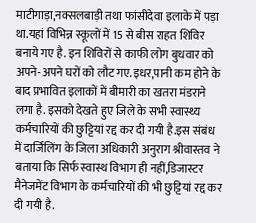माटीगाड़ा,नक्सलबाड़ी तथा फांसीदेवा इलाके में पड़ा था.यहां विभिन्न स्कूलों में 15 से बीस राहत शिविर बनाये गए है. इन शिविरों से काफी लोग बुधवार को अपने-अपने घरों को लौट गए.इधर,पानी कम होने के बाद प्रभावित इलाकों में बीमारी का खतरा मंडराने लगा है. इसको देखते हुए जिले के सभी स्वास्थ्य कर्मचारियों की छुट्टियां रद्द कर दी गयी है.इस संबंध में दार्जिलिंग के जिला अधिकारी अनुराग श्रीवास्तव ने बताया कि सिर्फ स्वास्थ विभाग ही नहीं,डिजास्टर मैनेजमेंट विभाग के कर्मचारियों की भी छुट्टियां रद्द कर दी गयी है.